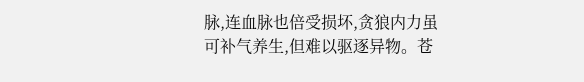脉,连血脉也倍受损坏,贪狼内力虽可补气养生,但难以驱逐异物。苍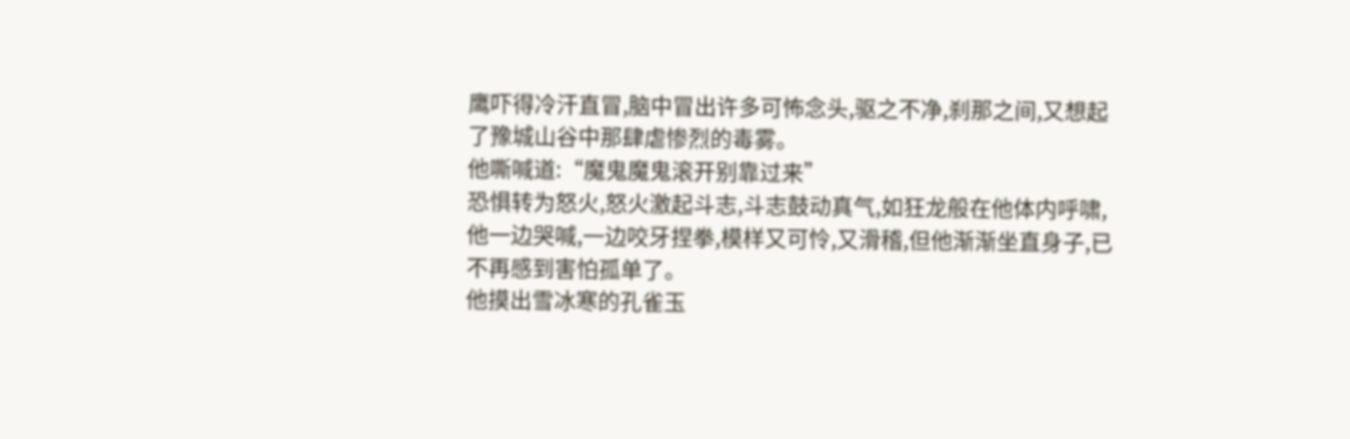鹰吓得冷汗直冒,脑中冒出许多可怖念头,驱之不净,刹那之间,又想起了豫城山谷中那肆虐惨烈的毒雾。
他嘶喊道:“魔鬼魔鬼滚开别靠过来”
恐惧转为怒火,怒火激起斗志,斗志鼓动真气,如狂龙般在他体内呼啸,他一边哭喊,一边咬牙捏拳,模样又可怜,又滑稽,但他渐渐坐直身子,已不再感到害怕孤单了。
他摸出雪冰寒的孔雀玉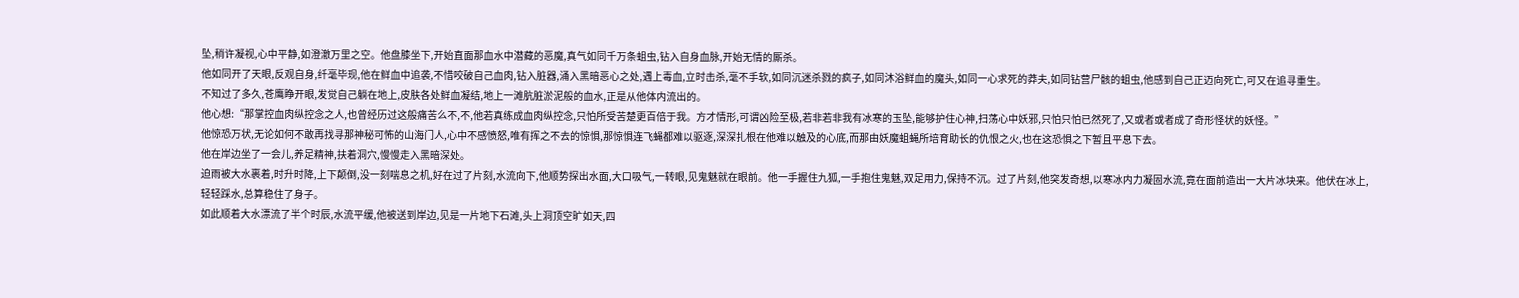坠,稍许凝视,心中平静,如澄澈万里之空。他盘膝坐下,开始直面那血水中潜藏的恶魔,真气如同千万条蛆虫,钻入自身血脉,开始无情的厮杀。
他如同开了天眼,反观自身,纤毫毕现,他在鲜血中追袭,不惜咬破自己血肉,钻入脏器,涌入黑暗恶心之处,遇上毒血,立时击杀,毫不手软,如同沉迷杀戮的疯子,如同沐浴鲜血的魔头,如同一心求死的莽夫,如同钻营尸骸的蛆虫,他感到自己正迈向死亡,可又在追寻重生。
不知过了多久,苍鹰睁开眼,发觉自己躺在地上,皮肤各处鲜血凝结,地上一滩肮脏淤泥般的血水,正是从他体内流出的。
他心想:“那掌控血肉纵控念之人,也曾经历过这般痛苦么不,不,他若真练成血肉纵控念,只怕所受苦楚更百倍于我。方才情形,可谓凶险至极,若非若非我有冰寒的玉坠,能够护住心神,扫荡心中妖邪,只怕只怕已然死了,又或者或者成了奇形怪状的妖怪。”
他惊恐万状,无论如何不敢再找寻那神秘可怖的山海门人,心中不感愤怒,唯有挥之不去的惊惧,那惊惧连飞蝇都难以驱逐,深深扎根在他难以触及的心底,而那由妖魔蛆蝇所培育助长的仇恨之火,也在这恐惧之下暂且平息下去。
他在岸边坐了一会儿,养足精神,扶着洞穴,慢慢走入黑暗深处。
迫雨被大水裹着,时升时降,上下颠倒,没一刻喘息之机,好在过了片刻,水流向下,他顺势探出水面,大口吸气,一转眼,见鬼魅就在眼前。他一手握住九狐,一手抱住鬼魅,双足用力,保持不沉。过了片刻,他突发奇想,以寒冰内力凝固水流,竟在面前造出一大片冰块来。他伏在冰上,轻轻踩水,总算稳住了身子。
如此顺着大水漂流了半个时辰,水流平缓,他被送到岸边,见是一片地下石滩,头上洞顶空旷如天,四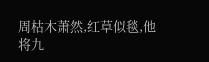周枯木萧然,红草似毯,他将九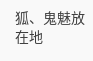狐、鬼魅放在地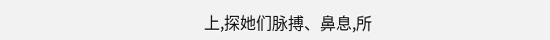上,探她们脉搏、鼻息,所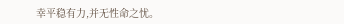幸平稳有力,并无性命之忧。